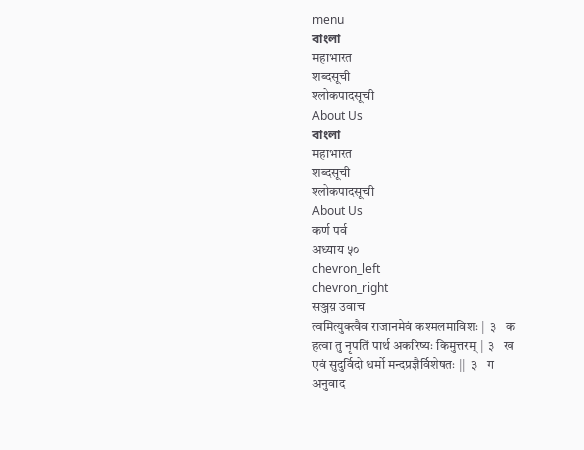menu
বাংলা
महाभारत
शब्दसूची
श्लोकपादसूची
About Us
বাংলা
महाभारत
शब्दसूची
श्लोकपादसूची
About Us
कर्ण पर्व
अध्याय ५०
chevron_left
chevron_right
सञ्जय़ उवाच
त्वमित्युक्त्वैव राजानमेवं कश्मलमाविशः |  ३   क
हत्वा तु नृपतिं पार्थ अकरिष्यः किमुत्तरम् |  ३   ख
एवं सुदुर्विदो धर्मो मन्दप्रज्ञैर्विशेषतः ||  ३   ग
अनुवाद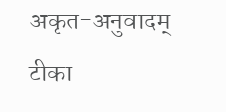अकृत-अनुवादम्
टीका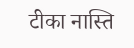टीका नास्ति